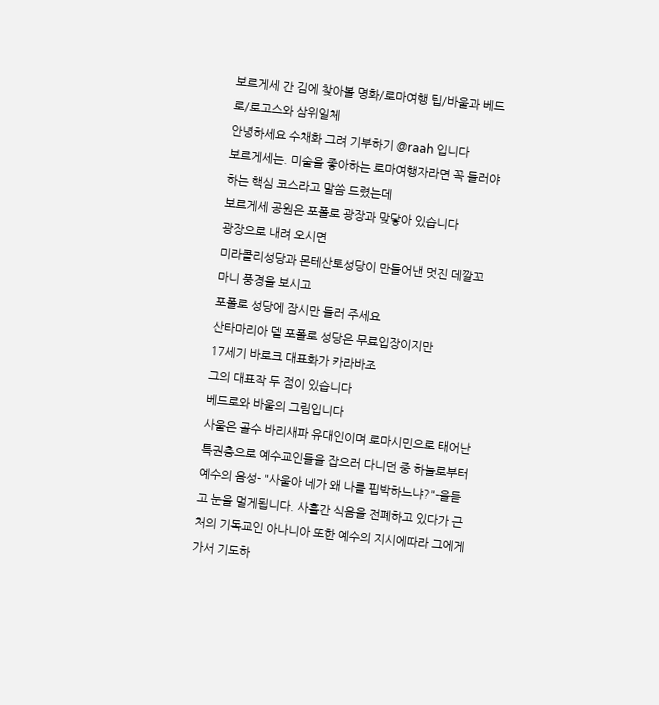보르게세 간 김에 찾아볼 명화/로마여행 팁/바울과 베드로/로고스와 삼위일체
안녕하세요 수채화 그려 기부하기 @raah 입니다
보르게세는. 미술을 좋아하는 로마여행자라면 꼭 들러야하는 핵심 코스라고 말씀 드렸는데
보르게세 공원은 포폴로 광장과 맞닿아 있습니다
광장으로 내려 오시면
미라콜리성당과 몬테산토성당이 만들어낸 멋진 데깔꼬마니 풍경을 보시고
포폴로 성당에 잠시만 들러 주세요
산타마리아 델 포폴로 성당은 무료입장이지만
17세기 바로크 대표화가 카라바조
그의 대표작 두 점이 있습니다
베드로와 바울의 그림입니다
사울은 골수 바리새파 유대인이며 로마시민으로 태어난 특권층으로 예수교인들을 잡으러 다니던 중 하늘로부터 예수의 음성- "사울아 네가 왜 나를 핍박하느냐?"-을듣고 눈을 멀게됩니다. 사흘간 식음을 전폐하고 있다가 근처의 기독교인 아나니아 또한 예수의 지시에따라 그에게 가서 기도하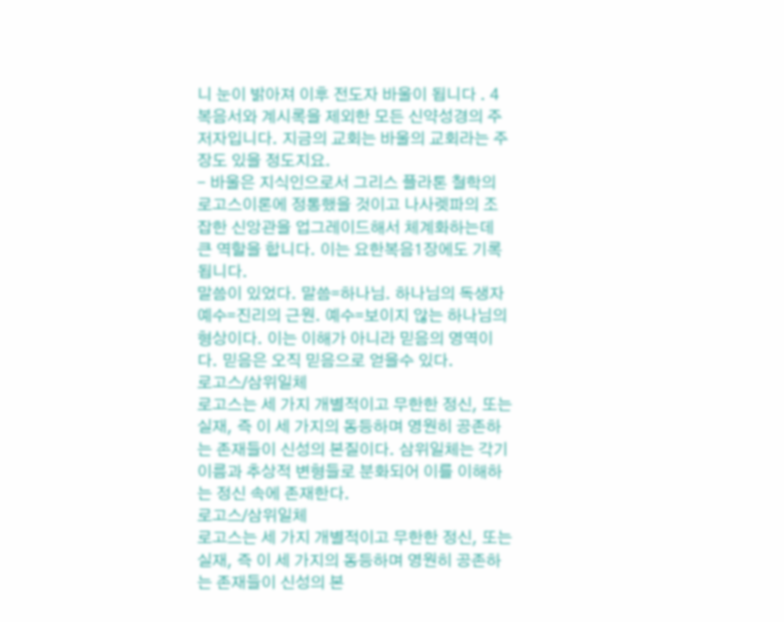니 눈이 밝아져 이후 전도자 바울이 됩니다 . 4복음서와 계시록을 제외한 모든 신약성경의 주 저자입니다. 지금의 교회는 바울의 교회라는 주장도 있을 정도지요.
- 바울은 지식인으로서 그리스 플라톤 철학의 로고스이론에 정통했을 것이고 나사렛파의 조잡한 신앙관을 업그레이드해서 체계화하는데 큰 역할을 합니다. 이는 요한복음1장에도 기록됩니다.
말씀이 있었다. 말씀=하나님. 하나님의 독생자 예수=진리의 근원. 예수=보이지 않는 하나님의 형상이다. 이는 이해가 아니라 믿음의 영역이다. 믿음은 오직 믿음으로 얻을수 있다.
로고스/삼위일체
로고스는 세 가지 개별적이고 무한한 정신, 또는 실재, 즉 이 세 가지의 동등하며 영원히 공존하는 존재들이 신성의 본질이다. 삼위일체는 각기 이름과 추상적 변형들로 분화되어 이를 이해하는 정신 속에 존재한다.
로고스/삼위일체
로고스는 세 가지 개별적이고 무한한 정신, 또는 실재, 즉 이 세 가지의 동등하며 영원히 공존하는 존재들이 신성의 본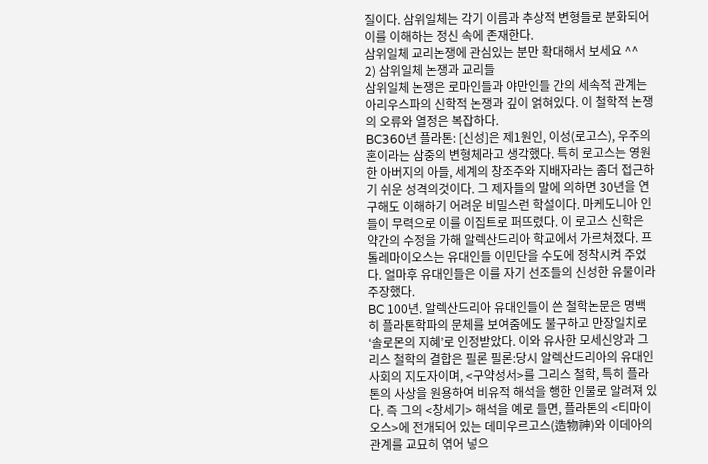질이다. 삼위일체는 각기 이름과 추상적 변형들로 분화되어 이를 이해하는 정신 속에 존재한다.
삼위일체 교리논쟁에 관심있는 분만 확대해서 보세요 ^^
2) 삼위일체 논쟁과 교리들
삼위일체 논쟁은 로마인들과 야만인들 간의 세속적 관계는 아리우스파의 신학적 논쟁과 깊이 얽혀있다. 이 철학적 논쟁의 오류와 열정은 복잡하다.
BC360년 플라톤: [신성]은 제1원인, 이성(로고스), 우주의 혼이라는 삼중의 변형체라고 생각했다. 특히 로고스는 영원한 아버지의 아들, 세계의 창조주와 지배자라는 좀더 접근하기 쉬운 성격의것이다. 그 제자들의 말에 의하면 30년을 연구해도 이해하기 어려운 비밀스런 학설이다. 마케도니아 인들이 무력으로 이를 이집트로 퍼뜨렸다. 이 로고스 신학은 약간의 수정을 가해 알렉산드리아 학교에서 가르쳐졌다. 프톨레마이오스는 유대인들 이민단을 수도에 정착시켜 주었다. 얼마후 유대인들은 이를 자기 선조들의 신성한 유물이라 주장했다.
BC 100년. 알렉산드리아 유대인들이 쓴 철학논문은 명백히 플라톤학파의 문체를 보여줌에도 불구하고 만장일치로 ‘솔로몬의 지혜’로 인정받았다. 이와 유사한 모세신앙과 그리스 철학의 결합은 필론 필론:당시 알렉산드리아의 유대인 사회의 지도자이며, <구약성서>를 그리스 철학, 특히 플라톤의 사상을 원용하여 비유적 해석을 행한 인물로 알려져 있다. 즉 그의 <창세기> 해석을 예로 들면, 플라톤의 <티마이오스>에 전개되어 있는 데미우르고스(造物神)와 이데아의 관계를 교묘히 엮어 넣으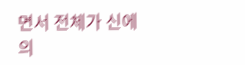면서 전체가 신에 의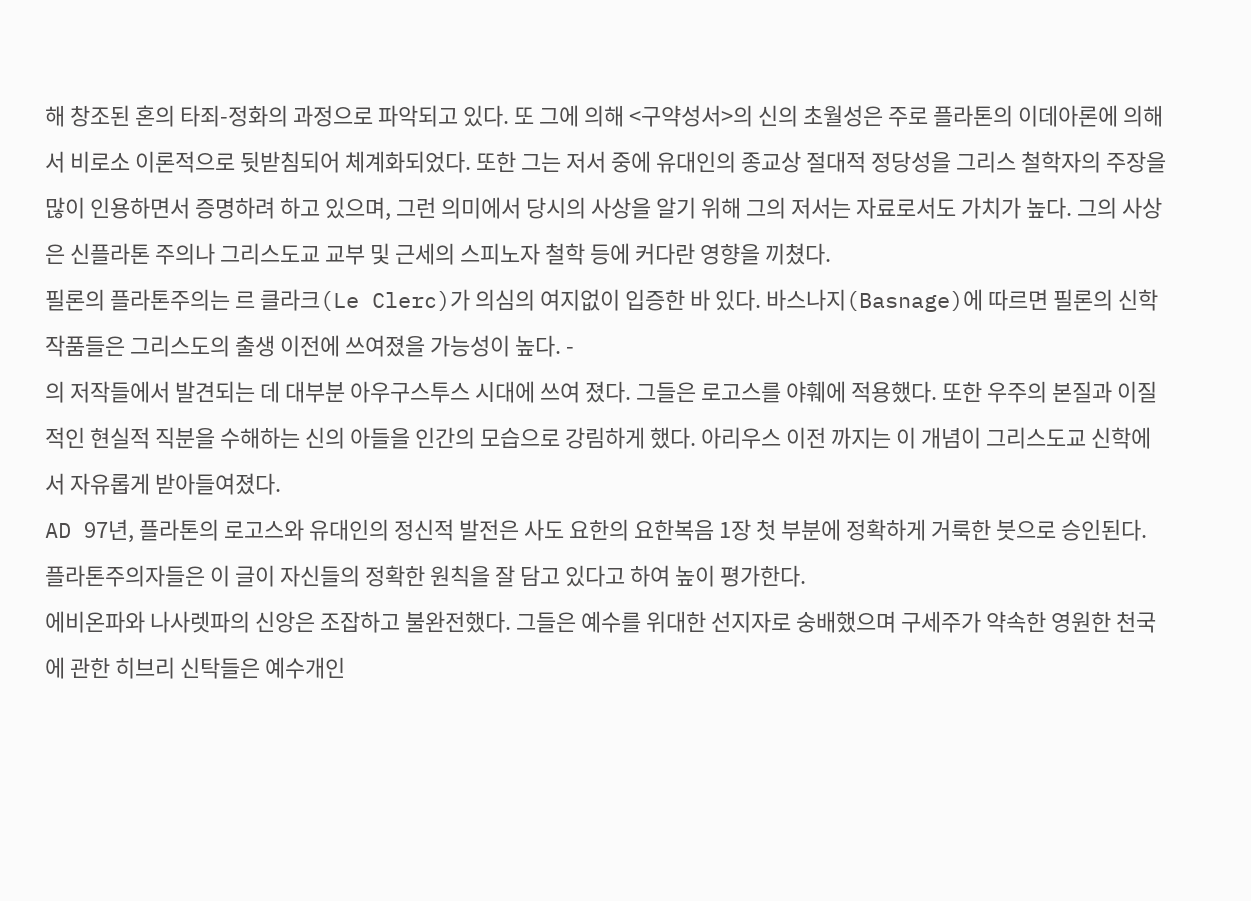해 창조된 혼의 타죄-정화의 과정으로 파악되고 있다. 또 그에 의해 <구약성서>의 신의 초월성은 주로 플라톤의 이데아론에 의해서 비로소 이론적으로 뒷받침되어 체계화되었다. 또한 그는 저서 중에 유대인의 종교상 절대적 정당성을 그리스 철학자의 주장을 많이 인용하면서 증명하려 하고 있으며, 그런 의미에서 당시의 사상을 알기 위해 그의 저서는 자료로서도 가치가 높다. 그의 사상은 신플라톤 주의나 그리스도교 교부 및 근세의 스피노자 철학 등에 커다란 영향을 끼쳤다.
필론의 플라톤주의는 르 클라크(Le Clerc)가 의심의 여지없이 입증한 바 있다. 바스나지(Basnage)에 따르면 필론의 신학 작품들은 그리스도의 출생 이전에 쓰여졌을 가능성이 높다. -
의 저작들에서 발견되는 데 대부분 아우구스투스 시대에 쓰여 졌다. 그들은 로고스를 야훼에 적용했다. 또한 우주의 본질과 이질적인 현실적 직분을 수해하는 신의 아들을 인간의 모습으로 강림하게 했다. 아리우스 이전 까지는 이 개념이 그리스도교 신학에서 자유롭게 받아들여졌다.
AD 97년, 플라톤의 로고스와 유대인의 정신적 발전은 사도 요한의 요한복음 1장 첫 부분에 정확하게 거룩한 붓으로 승인된다. 플라톤주의자들은 이 글이 자신들의 정확한 원칙을 잘 담고 있다고 하여 높이 평가한다.
에비온파와 나사렛파의 신앙은 조잡하고 불완전했다. 그들은 예수를 위대한 선지자로 숭배했으며 구세주가 약속한 영원한 천국에 관한 히브리 신탁들은 예수개인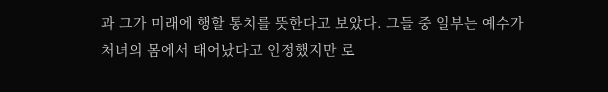과 그가 미래에 행할 통치를 뜻한다고 보았다. 그들 중 일부는 예수가 처녀의 몸에서 태어났다고 인정했지만 로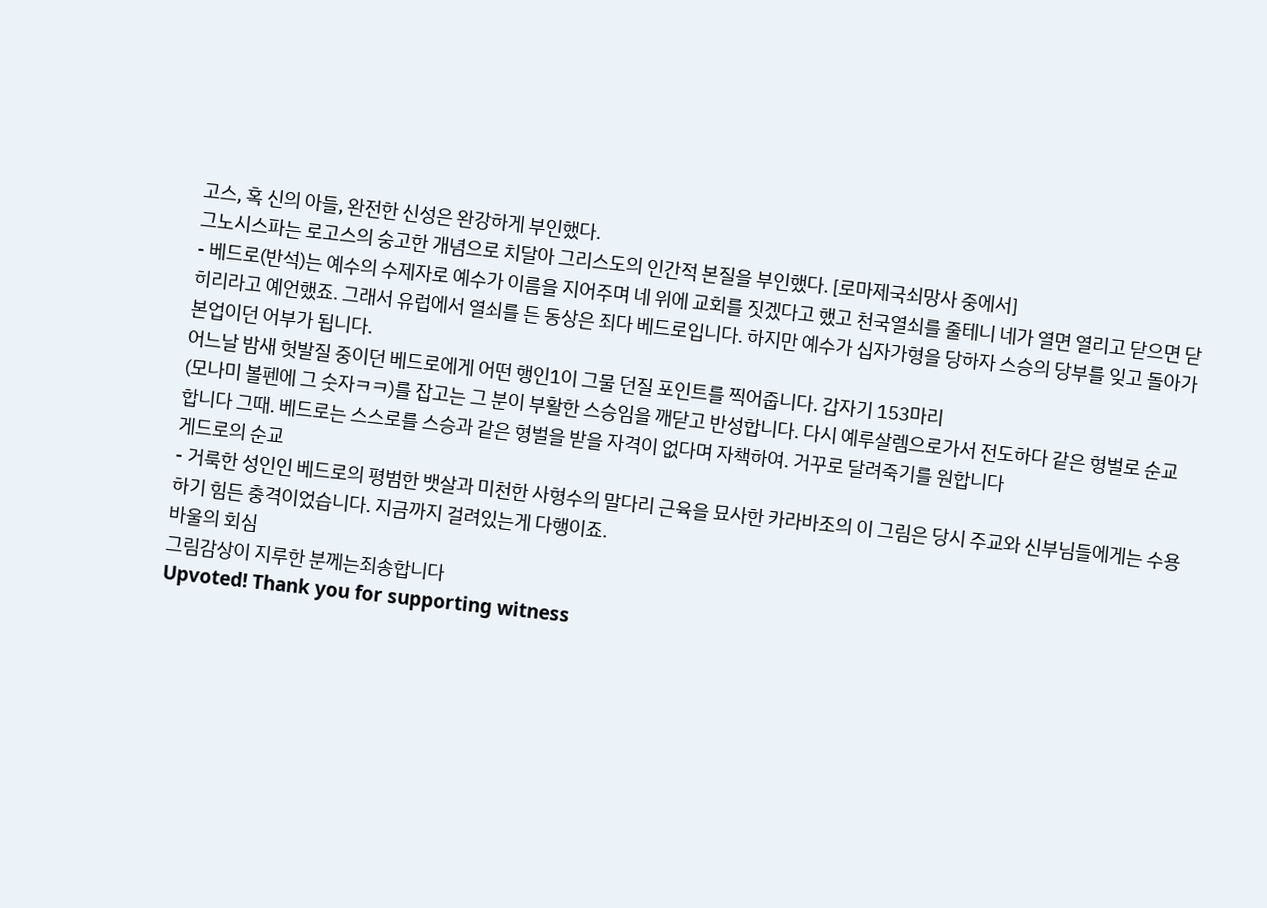고스, 혹 신의 아들, 완전한 신성은 완강하게 부인했다.
그노시스파는 로고스의 숭고한 개념으로 치달아 그리스도의 인간적 본질을 부인했다. [로마제국쇠망사 중에서]
- 베드로(반석)는 예수의 수제자로 예수가 이름을 지어주며 네 위에 교회를 짓겠다고 했고 천국열쇠를 줄테니 네가 열면 열리고 닫으면 닫히리라고 예언했죠. 그래서 유럽에서 열쇠를 든 동상은 죄다 베드로입니다. 하지만 예수가 십자가형을 당하자 스승의 당부를 잊고 돌아가 본업이던 어부가 됩니다.
어느날 밤새 헛발질 중이던 베드로에게 어떤 행인1이 그물 던질 포인트를 찍어줍니다. 갑자기 153마리
(모나미 볼펜에 그 숫자ㅋㅋ)를 잡고는 그 분이 부활한 스승임을 깨닫고 반성합니다. 다시 예루살렘으로가서 전도하다 같은 형벌로 순교 합니다 그때. 베드로는 스스로를 스승과 같은 형벌을 받을 자격이 없다며 자책하여. 거꾸로 달려죽기를 원합니다
게드로의 순교
- 거룩한 성인인 베드로의 평범한 뱃살과 미천한 사형수의 말다리 근육을 묘사한 카라바조의 이 그림은 당시 주교와 신부님들에게는 수용하기 힘든 충격이었습니다. 지금까지 걸려있는게 다행이죠.
바울의 회심
그림감상이 지루한 분께는죄송합니다
Upvoted! Thank you for supporting witness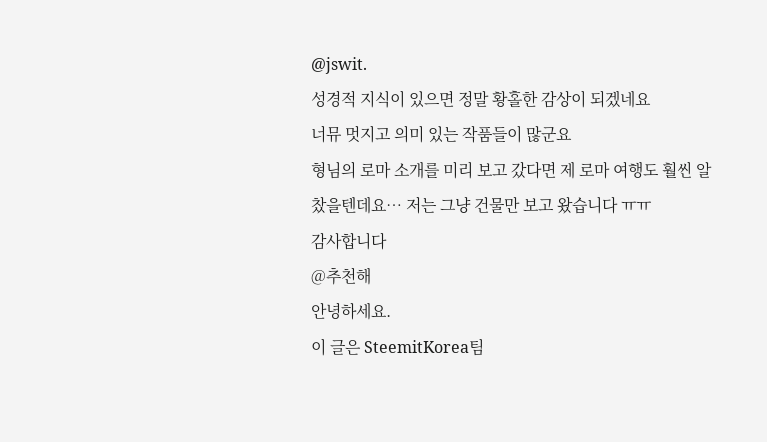@jswit.
성경적 지식이 있으면 정말 황홀한 감상이 되겠네요
너뮤 멋지고 의미 있는 작품들이 많군요
형님의 로마 소개를 미리 보고 갔다면 제 로마 여행도 훨씬 알찼을텐데요… 저는 그냥 건물만 보고 왔습니다 ㅠㅠ
감사합니다
@추천해
안녕하세요.
이 글은 SteemitKorea팀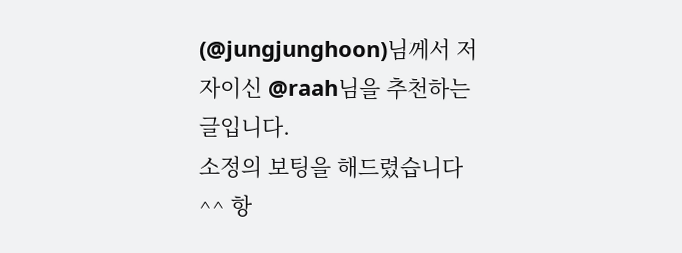(@jungjunghoon)님께서 저자이신 @raah님을 추천하는 글입니다.
소정의 보팅을 해드렸습니다 ^^ 항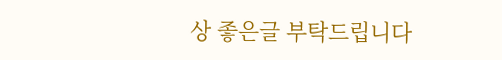상 좋은글 부탁드립니다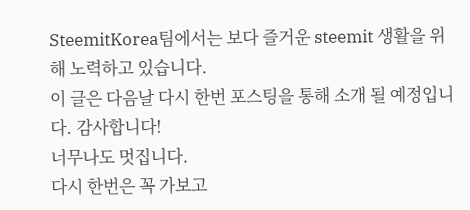SteemitKorea팀에서는 보다 즐거운 steemit 생활을 위해 노력하고 있습니다.
이 글은 다음날 다시 한번 포스팅을 통해 소개 될 예정입니다. 감사합니다!
너무나도 멋집니다.
다시 한번은 꼭 가보고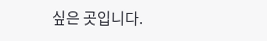싶은 곳입니다.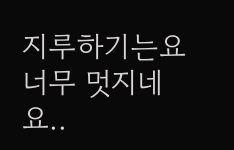지루하기는요 너무 멋지네요..